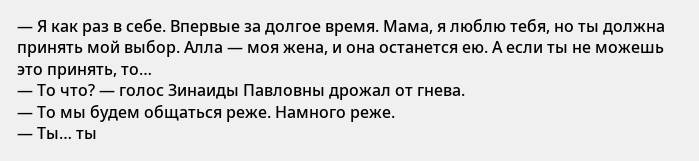— Я как раз в себе. Впервые за долгое время. Мама, я люблю тебя, но ты должна принять мой выбор. Алла — моя жена, и она останется ею. А если ты не можешь это принять, то…
— То что? — голос Зинаиды Павловны дрожал от гнева.
— То мы будем общаться реже. Намного реже.
— Ты… ты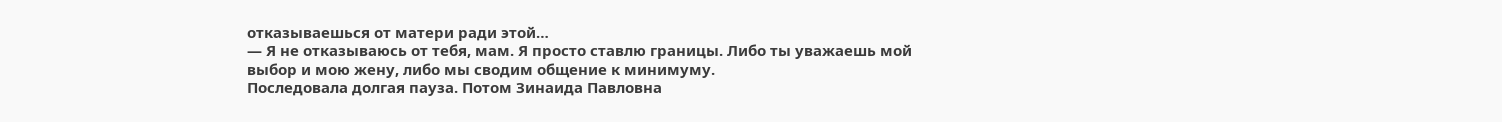отказываешься от матери ради этой…
— Я не отказываюсь от тебя, мам. Я просто ставлю границы. Либо ты уважаешь мой выбор и мою жену, либо мы сводим общение к минимуму.
Последовала долгая пауза. Потом Зинаида Павловна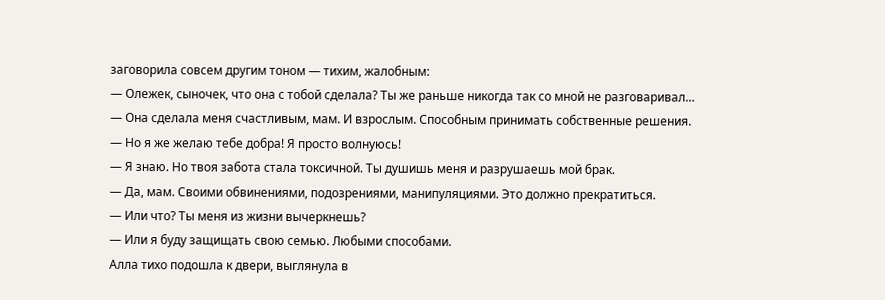заговорила совсем другим тоном — тихим, жалобным:
— Олежек, сыночек, что она с тобой сделала? Ты же раньше никогда так со мной не разговаривал…
— Она сделала меня счастливым, мам. И взрослым. Способным принимать собственные решения.
— Но я же желаю тебе добра! Я просто волнуюсь!
— Я знаю. Но твоя забота стала токсичной. Ты душишь меня и разрушаешь мой брак.
— Да, мам. Своими обвинениями, подозрениями, манипуляциями. Это должно прекратиться.
— Или что? Ты меня из жизни вычеркнешь?
— Или я буду защищать свою семью. Любыми способами.
Алла тихо подошла к двери, выглянула в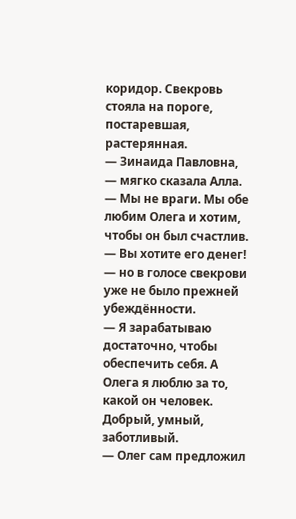коридор. Свекровь стояла на пороге, постаревшая, растерянная.
— Зинаида Павловна, — мягко сказала Алла. — Мы не враги. Мы обе любим Олега и хотим, чтобы он был счастлив.
— Вы хотите его денег! — но в голосе свекрови уже не было прежней убеждённости.
— Я зарабатываю достаточно, чтобы обеспечить себя. А Олега я люблю за то, какой он человек. Добрый, умный, заботливый.
— Олег сам предложил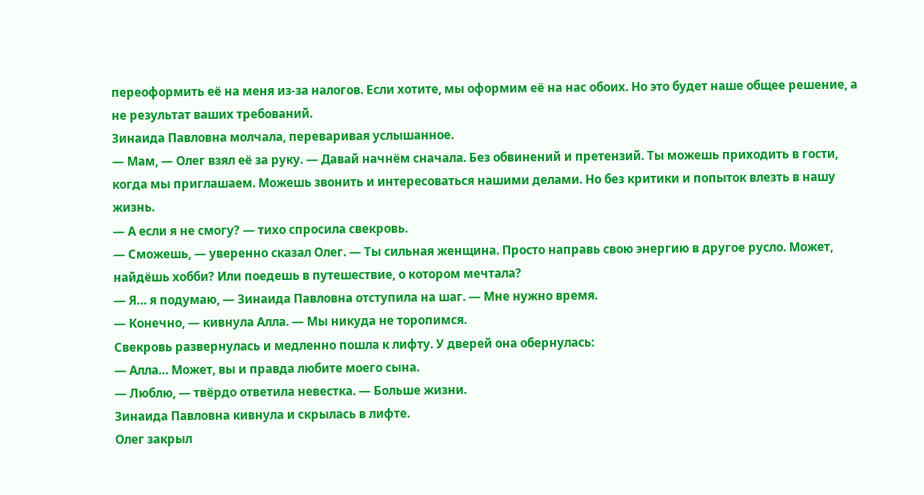переоформить её на меня из-за налогов. Если хотите, мы оформим её на нас обоих. Но это будет наше общее решение, а не результат ваших требований.
Зинаида Павловна молчала, переваривая услышанное.
— Мам, — Олег взял её за руку. — Давай начнём сначала. Без обвинений и претензий. Ты можешь приходить в гости, когда мы приглашаем. Можешь звонить и интересоваться нашими делами. Но без критики и попыток влезть в нашу жизнь.
— А если я не смогу? — тихо спросила свекровь.
— Сможешь, — уверенно сказал Олег. — Ты сильная женщина. Просто направь свою энергию в другое русло. Может, найдёшь хобби? Или поедешь в путешествие, о котором мечтала?
— Я… я подумаю, — Зинаида Павловна отступила на шаг. — Мне нужно время.
— Конечно, — кивнула Алла. — Мы никуда не торопимся.
Свекровь развернулась и медленно пошла к лифту. У дверей она обернулась:
— Алла… Может, вы и правда любите моего сына.
— Люблю, — твёрдо ответила невестка. — Больше жизни.
Зинаида Павловна кивнула и скрылась в лифте.
Олег закрыл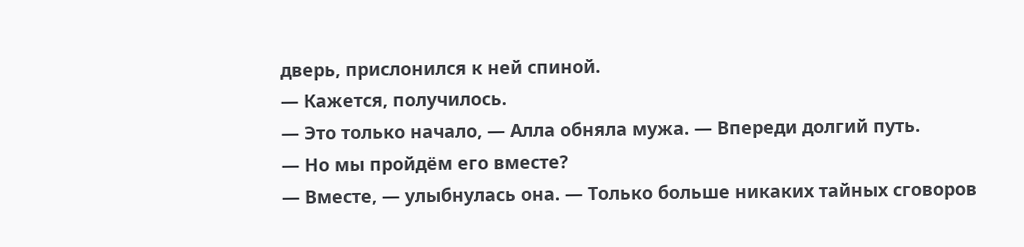дверь, прислонился к ней спиной.
— Кажется, получилось.
— Это только начало, — Алла обняла мужа. — Впереди долгий путь.
— Но мы пройдём его вместе?
— Вместе, — улыбнулась она. — Только больше никаких тайных сговоров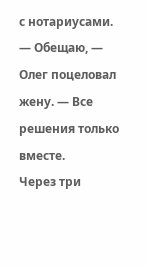с нотариусами.
— Обещаю, — Олег поцеловал жену. — Все решения только вместе.
Через три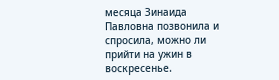месяца Зинаида Павловна позвонила и спросила, можно ли прийти на ужин в воскресенье.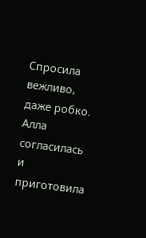Спросила вежливо, даже робко. Алла согласилась и приготовила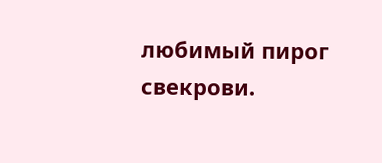любимый пирог свекрови.